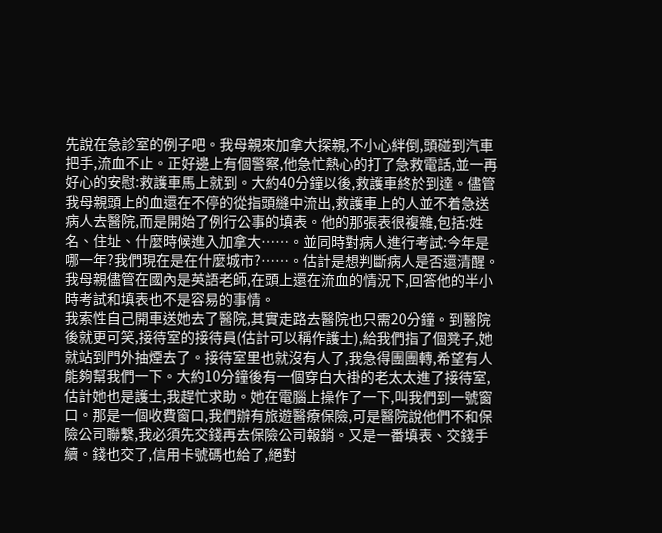先說在急診室的例子吧。我母親來加拿大探親,不小心絆倒,頭碰到汽車把手,流血不止。正好邊上有個警察,他急忙熱心的打了急救電話,並一再好心的安慰:救護車馬上就到。大約40分鐘以後,救護車終於到達。儘管我母親頭上的血還在不停的從指頭縫中流出,救護車上的人並不着急送病人去醫院,而是開始了例行公事的填表。他的那張表很複雜,包括:姓名、住址、什麼時候進入加拿大……。並同時對病人進行考試:今年是哪一年?我們現在是在什麼城市?……。估計是想判斷病人是否還清醒。我母親儘管在國內是英語老師,在頭上還在流血的情況下,回答他的半小時考試和填表也不是容易的事情。
我索性自己開車送她去了醫院,其實走路去醫院也只需20分鐘。到醫院後就更可笑,接待室的接待員(估計可以稱作護士),給我們指了個凳子,她就站到門外抽煙去了。接待室里也就沒有人了,我急得團團轉,希望有人能夠幫我們一下。大約10分鐘後有一個穿白大褂的老太太進了接待室,估計她也是護士,我趕忙求助。她在電腦上操作了一下,叫我們到一號窗口。那是一個收費窗口,我們辦有旅遊醫療保險,可是醫院說他們不和保險公司聯繫,我必須先交錢再去保險公司報銷。又是一番填表、交錢手續。錢也交了,信用卡號碼也給了,絕對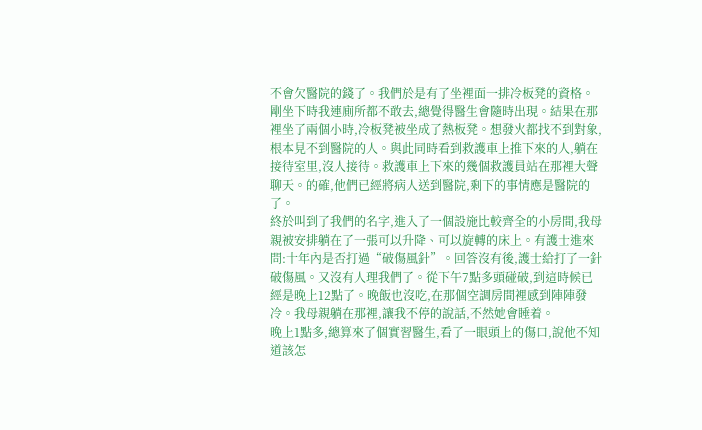不會欠醫院的錢了。我們於是有了坐裡面一排冷板凳的資格。剛坐下時我連廁所都不敢去,總覺得醫生會隨時出現。結果在那裡坐了兩個小時,冷板凳被坐成了熱板凳。想發火都找不到對象,根本見不到醫院的人。與此同時看到救護車上推下來的人,躺在接待室里,沒人接待。救護車上下來的幾個救護員站在那裡大聲聊天。的確,他們已經將病人送到醫院,剩下的事情應是醫院的了。
終於叫到了我們的名字,進入了一個設施比較齊全的小房間,我母親被安排躺在了一張可以升降、可以旋轉的床上。有護士進來問:十年內是否打過“破傷風針”。回答沒有後,護士給打了一針破傷風。又沒有人理我們了。從下午7點多頭碰破,到這時候已經是晚上12點了。晚飯也沒吃,在那個空調房間裡感到陣陣發冷。我母親躺在那裡,讓我不停的說話,不然她會睡着。
晚上1點多,總算來了個實習醫生,看了一眼頭上的傷口,說他不知道該怎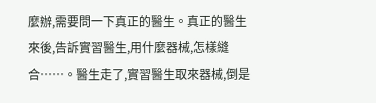麼辦,需要問一下真正的醫生。真正的醫生來後,告訴實習醫生,用什麼器械,怎樣縫合……。醫生走了,實習醫生取來器械,倒是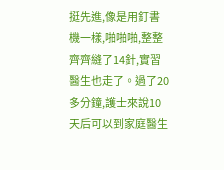挺先進,像是用釘書機一樣,啪啪啪,整整齊齊縫了14針,實習醫生也走了。過了20多分鐘,護士來說10天后可以到家庭醫生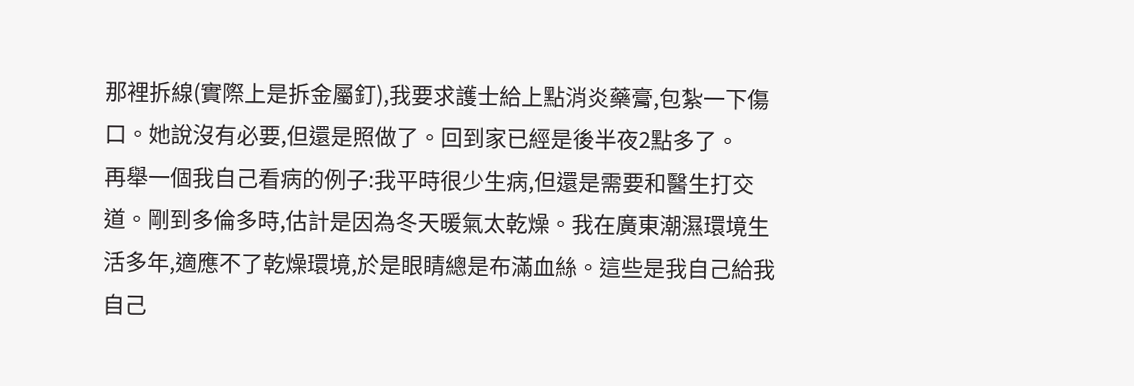那裡拆線(實際上是拆金屬釘),我要求護士給上點消炎藥膏,包紮一下傷口。她說沒有必要,但還是照做了。回到家已經是後半夜2點多了。
再舉一個我自己看病的例子:我平時很少生病,但還是需要和醫生打交道。剛到多倫多時,估計是因為冬天暖氣太乾燥。我在廣東潮濕環境生活多年,適應不了乾燥環境,於是眼睛總是布滿血絲。這些是我自己給我自己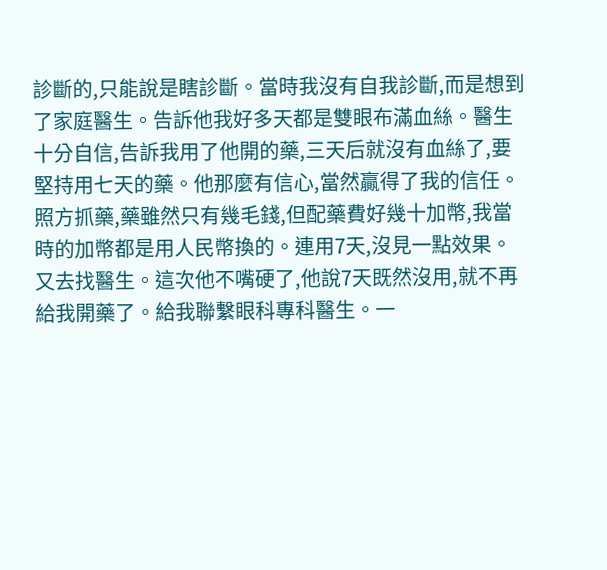診斷的,只能說是瞎診斷。當時我沒有自我診斷,而是想到了家庭醫生。告訴他我好多天都是雙眼布滿血絲。醫生十分自信,告訴我用了他開的藥,三天后就沒有血絲了,要堅持用七天的藥。他那麼有信心,當然贏得了我的信任。照方抓藥,藥雖然只有幾毛錢,但配藥費好幾十加幣,我當時的加幣都是用人民幣換的。連用7天,沒見一點效果。又去找醫生。這次他不嘴硬了,他說7天既然沒用,就不再給我開藥了。給我聯繫眼科專科醫生。一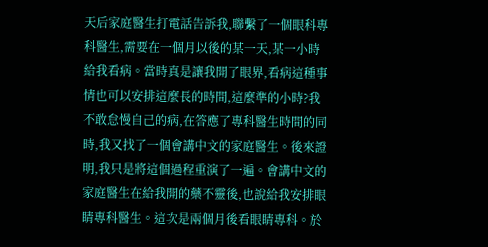天后家庭醫生打電話告訴我,聯繫了一個眼科專科醫生,需要在一個月以後的某一天,某一小時給我看病。當時真是讓我開了眼界,看病這種事情也可以安排這麼長的時間,這麼準的小時?我不敢怠慢自己的病,在答應了專科醫生時間的同時,我又找了一個會講中文的家庭醫生。後來證明,我只是將這個過程重演了一遍。會講中文的家庭醫生在給我開的藥不靈後,也說給我安排眼睛專科醫生。這次是兩個月後看眼睛專科。於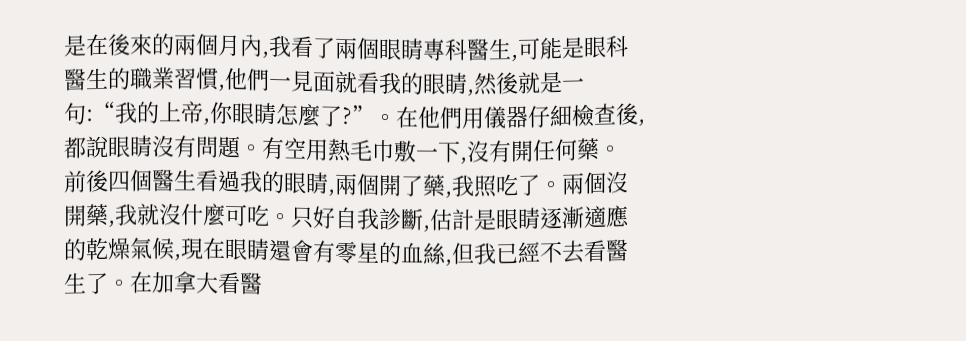是在後來的兩個月內,我看了兩個眼睛專科醫生,可能是眼科醫生的職業習慣,他們一見面就看我的眼睛,然後就是一句:“我的上帝,你眼睛怎麼了?”。在他們用儀器仔細檢查後,都說眼睛沒有問題。有空用熱毛巾敷一下,沒有開任何藥。
前後四個醫生看過我的眼睛,兩個開了藥,我照吃了。兩個沒開藥,我就沒什麼可吃。只好自我診斷,估計是眼睛逐漸適應的乾燥氣候,現在眼睛還會有零星的血絲,但我已經不去看醫生了。在加拿大看醫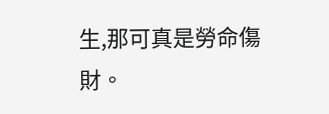生,那可真是勞命傷財。